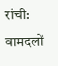रांची: वामदलों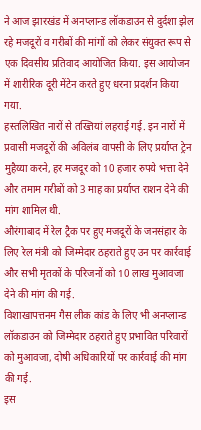ने आज झारखंड में अनप्लान्ड लॉकडाउन से दुर्दशा झेल रहे मजदूरों व गरीबों की मांगों को लेकर संयुक्त रूप से एक दिवसीय प्रतिवाद आयोजित किया. इस आयोजन में शारीरिक दूरी मेंटेन करते हुए धरना प्रदर्शन किया गया.
हस्तलिखित नारों से तख्तियां लहराई गई. इन नारों में प्रवासी मजदूरों की अविलंब वापसी के लिए प्रर्याप्त ट्रेन मुहैय्या करने, हर मजदूर को 10 हजार रुपये भत्ता देने और तमाम गरीबों को 3 माह का प्रर्याप्त राशन देने की मांग शामिल थी.
औरंगाबाद में रेल ट्रैक पर हुए मजदूरों के जनसंहार के लिए रेल मंत्री को जिम्मेदार ठहराते हुए उन पर कार्रवाई और सभी मृतकों के परिजनों को 10 लाख मुआवजा देने की मांग की गई.
विशाखापत्तनम गैस लीक कांड के लिए भी अनप्लान्ड लॉकडाउन को जिम्मेदार ठहराते हुए प्रभावित परिवारों को मुआवजा, दोषी अधिकारियों पर कार्रवाई की मांग की गई.
इस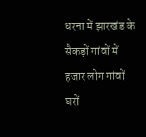धरना में झारखंड के सैकड़ों गांवों में हजार लोग गांवों घरों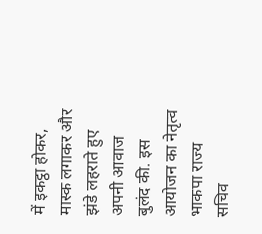में इकट्ठा होकर, मास्क लगाकर और झंडे लहराते हुए अपनी आवाज बुलंद की. इस आयोजन का नेतृत्व भाकपा राज्य सचिव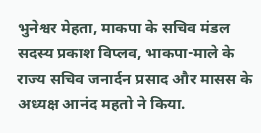भुनेश्वर मेहता, माकपा के सचिव मंडल सदस्य प्रकाश विप्लव, भाकपा-माले के राज्य सचिव जनार्दन प्रसाद और मासस के अध्यक्ष आनंद महतो ने किया.